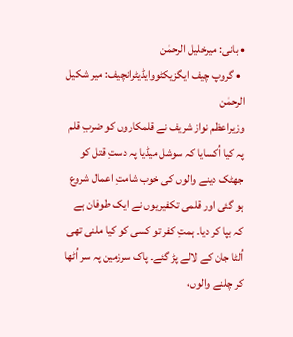• بانی: میرخلیل الرحمٰن
  • گروپ چیف ایگزیکٹووایڈیٹرانچیف: میر شکیل الرحمٰن
وزیراعظم نواز شریف نے قلمکاروں کو ضربِ قلم پہ کیا اُکسایا کہ سوشل میڈیا پہ دستِ قتل کو جھٹک دینے والوں کی خوب شامتِ اعمال شروع ہو گئی اور قلمی تکفیریوں نے ایک طوفان ہے کہ بپا کر دیا۔ ہمتِ کفر تو کسی کو کیا ملنی تھی اُلٹا جان کے لالے پڑ گئے۔ پاک سرزمین پہ سر اُٹھا کر چلنے والوں،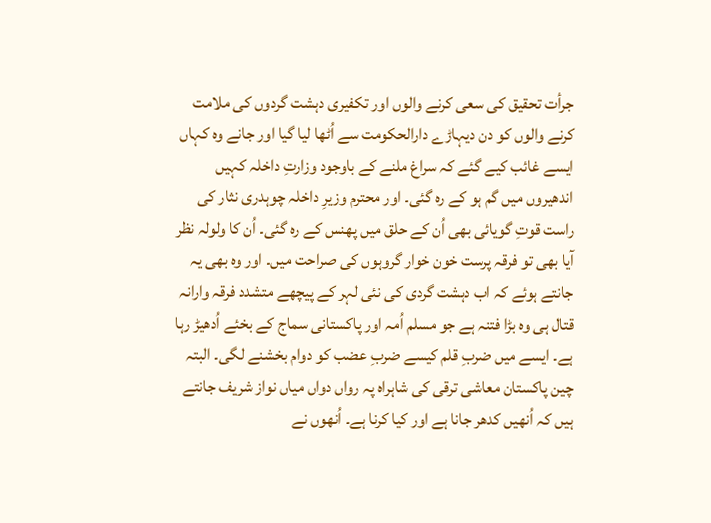جرأت تحقیق کی سعی کرنے والوں اور تکفیری دہشت گردوں کی ملامت کرنے والوں کو دن دیہاڑے دارالحکومت سے اُٹھا لیا گیا اور جانے وہ کہاں ایسے غائب کیے گئے کہ سراغ ملنے کے باوجود وزارتِ داخلہ کہیں اندھیروں میں گم ہو کے رہ گئی۔ اور محترم وزیرِ داخلہ چوہدری نثار کی راست قوتِ گویائی بھی اُن کے حلق میں پھنس کے رہ گئی۔ اُن کا ولولہ نظر آیا بھی تو فرقہ پرست خون خوار گروہوں کی صراحت میں۔ اور وہ بھی یہ جانتے ہوئے کہ اب دہشت گردی کی نئی لہر کے پیچھے متشدد فرقہ وارانہ قتال ہی وہ بڑا فتنہ ہے جو مسلم اُمہ اور پاکستانی سماج کے بخئے اُدھیڑ رہا ہے۔ ایسے میں ضربِ قلم کیسے ضربِ عضب کو دوام بخشنے لگی۔ البتہ چین پاکستان معاشی ترقی کی شاہراہ پہ رواں دواں میاں نواز شریف جانتے ہیں کہ اُنھیں کدھر جانا ہے اور کیا کرنا ہے۔ اُنھوں نے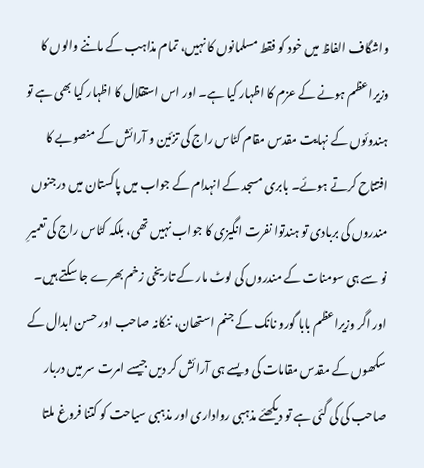واشگاف الفاظ میں خود کو فقط مسلمانوں کا نہیں، تمام مذاہب کے ماننے والوں کا وزیراعظم ہونے کے عزم کا اظہار کیا ہے۔ اور اس استقلال کا اظہار کیا بھی ہے تو ہندوئوں کے نہایت مقدس مقام کٹاس راج کی تزئین و آرائش کے منصوبے کا افتتاح کرتے ہوئے۔ بابری مسجد کے انہدام کے جواب میں پاکستان میں درجنوں مندروں کی بربادی تو ہندتوا نفرت انگیزی کا جواب نہیں تھی، بلکہ کٹاس راج کی تعمیرِ نو سے ہی سومنات کے مندروں کی لوٹ مار کے تاریخی زخم بھرے جا سکتے ہیں۔ اور اگر وزیراعظم بابا گورو نانک کے جنم استھان، ننکانہ صاحب اور حسن ابدال کے سکھوں کے مقدس مقامات کی ویسے ہی آرائش کر دیں جیسے امرت سر میں دربار صاحب کی کی گئی ہے تو دیکھئے مذہبی رواداری اور مذہبی سیاحت کو کتنا فروغ ملتا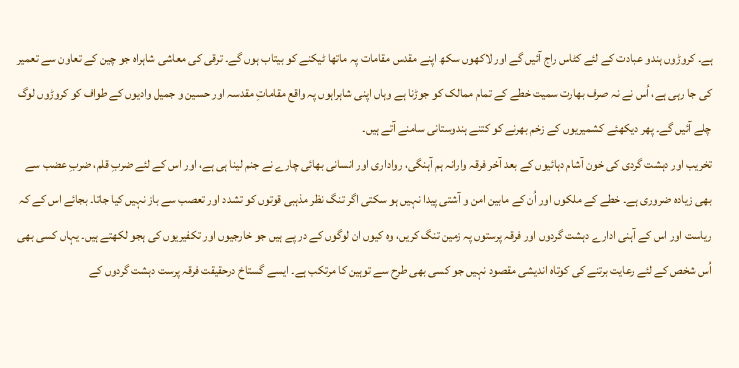ہے۔ کروڑوں ہندو عبادت کے لئے کٹاس راج آئیں گے اور لاکھوں سکھ اپنے مقدس مقامات پہ ماتھا ٹیکنے کو بیتاب ہوں گے۔ ترقی کی معاشی شاہراہ جو چین کے تعاون سے تعمیر کی جا رہی ہے، اُس نے نہ صرف بھارت سمیت خطے کے تمام ممالک کو جوڑنا ہے وہاں اپنی شاہراہوں پہ واقع مقاماتِ مقدسہ اور حسین و جمیل وادیوں کے طواف کو کروڑوں لوگ چلے آئیں گے۔ پھر دیکھئے کشمیریوں کے زخم بھرنے کو کتنے ہندوستانی سامنے آتے ہیں۔
تخریب اور دہشت گردی کی خون آشام دہائیوں کے بعد آخر فرقہ وارانہ ہم آہنگی، رواداری اور انسانی بھائی چارے نے جنم لینا ہی ہے، اور اس کے لئے ضربِ قلم، ضربِ عضب سے بھی زیادہ ضروری ہے۔ خطے کے ملکوں اور اُن کے مابین امن و آشتی پیدا نہیں ہو سکتی اگر تنگ نظر مذہبی قوتوں کو تشدد اور تعصب سے باز نہیں کیا جاتا۔ بجائے اس کے کہ ریاست اور اس کے آہنی ادارے دہشت گردوں اور فرقہ پرستوں پہ زمین تنگ کریں، وہ کیوں ان لوگوں کے در پے ہیں جو خارجیوں اور تکفیریوں کی ہجو لکھتے ہیں۔ یہاں کسی بھی اُس شخص کے لئے رعایت برتنے کی کوتاہ اندیشی مقصود نہیں جو کسی بھی طرح سے توہین کا مرتکب ہے۔ ایسے گستاخ درحقیقت فرقہ پرست دہشت گردوں کے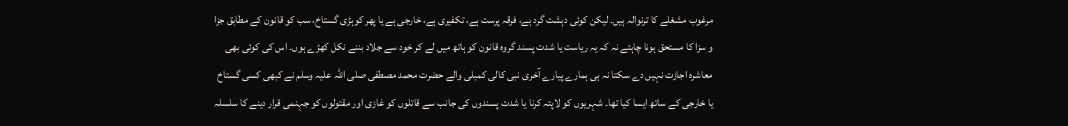مرغوب مشغلے کا ترنوالہ ہیں۔ لیکن کوئی دہشت گرد ہے، فرقہ پرست ہے، تکفیری ہے، خارجی ہے یا پھر کوہڑی گستاخ، سب کو قانون کے مطابق جزا و سزا کا مستحق ہونا چاہئے نہ کہ یہ ریاست یا شدت پسند گروہ قانون کو ہاتھ میں لے کر خود سے جلاد بننے نکل کھڑے ہوں۔ اس کی کوئی بھی معاشرہ اجازت نہیں دے سکتا نہ ہی ہمارے پیارے آخری نبی کالی کمبلی والے حضرت محمد مصطفی صلی اللہ علیہ وسلم نے کبھی کسی گستاخ یا خارجی کے ساتھ ایسا کیا تھا۔ شہریوں کو لاپتہ کرنا یا شدت پسندوں کی جانب سے قاتلوں کو غازی اور مقتولوں کو جہنمی قرار دینے کا سلسلہ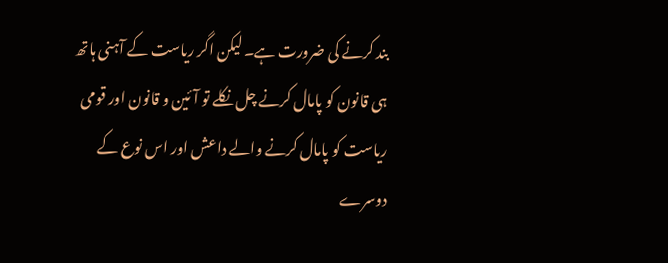بند کرنے کی ضرورت ہے۔ لیکن اگر ریاست کے آہنی ہاتھ ہی قانون کو پامال کرنے چل نکلے تو آئین و قانون اور قومی ریاست کو پامال کرنے والے داعش اور اس نوع کے دوسرے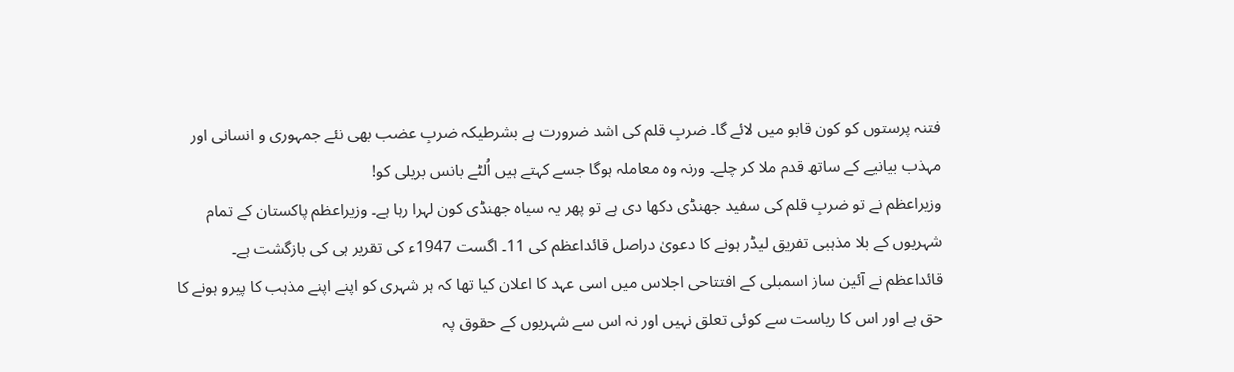فتنہ پرستوں کو کون قابو میں لائے گا۔ ضربِ قلم کی اشد ضرورت ہے بشرطیکہ ضربِ عضب بھی نئے جمہوری و انسانی اور مہذب بیانیے کے ساتھ قدم ملا کر چلے۔ ورنہ وہ معاملہ ہوگا جسے کہتے ہیں اُلٹے بانس بریلی کو!
وزیراعظم نے تو ضربِ قلم کی سفید جھنڈی دکھا دی ہے تو پھر یہ سیاہ جھنڈی کون لہرا رہا ہے۔ وزیراعظم پاکستان کے تمام شہریوں کے بلا مذہبی تفریق لیڈر ہونے کا دعویٰ دراصل قائداعظم کی 11۔ اگست 1947ء کی تقریر ہی کی بازگشت ہے۔ قائداعظم نے آئین ساز اسمبلی کے افتتاحی اجلاس میں اسی عہد کا اعلان کیا تھا کہ ہر شہری کو اپنے اپنے مذہب کا پیرو ہونے کا حق ہے اور اس کا ریاست سے کوئی تعلق نہیں اور نہ اس سے شہریوں کے حقوق پہ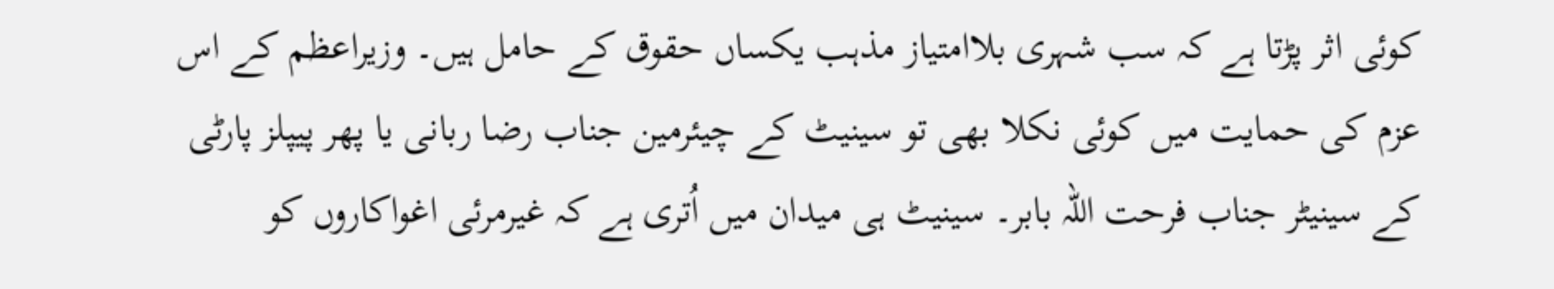کوئی اثر پڑتا ہے کہ سب شہری بلاامتیاز مذہب یکساں حقوق کے حامل ہیں۔ وزیراعظم کے اس عزم کی حمایت میں کوئی نکلا بھی تو سینیٹ کے چیئرمین جناب رضا ربانی یا پھر پیپلز پارٹی کے سینیٹر جناب فرحت اللہ بابر۔ سینیٹ ہی میدان میں اُتری ہے کہ غیرمرئی اغواکاروں کو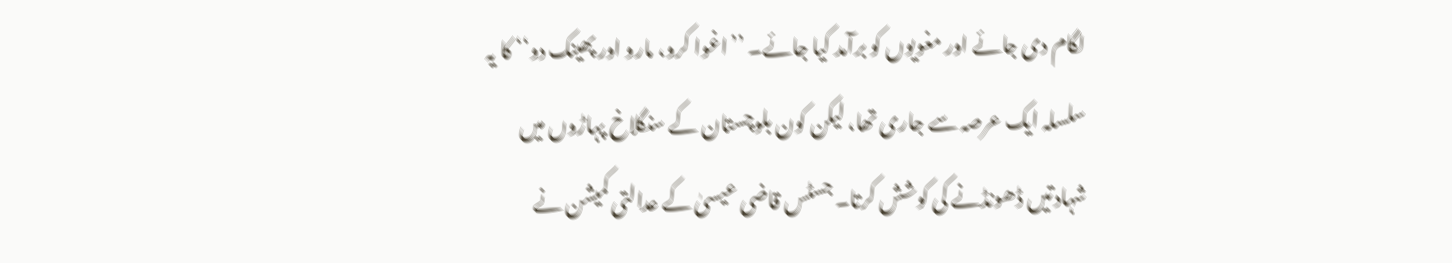لگام دی جائے اور مغویوں کو برآمد کیا جائے۔ ’’اغوا کرو، مارو اور پھینک دو‘‘ کا یہ سلسلہ ایک عرصہ سے جاری تھا، لیکن کون بلوچستان کے سنگلاخ پہاڑوں میں شہادتیں ڈھونڈنے کی کوشش کرتا۔ جسٹس قاضی عیسیٰ کے عدالتی کمیشن نے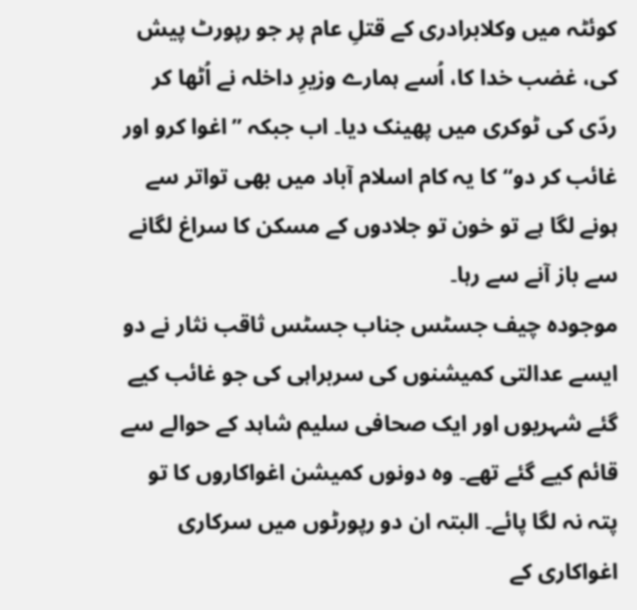کوئٹہ میں وکلابرادری کے قتلِ عام پر جو رپورٹ پیش کی، غضب خدا کا، اُسے ہمارے وزیرِ داخلہ نے اُٹھا کر ردّی کی ٹوکری میں پھینک دیا۔ اب جبکہ ’’اغوا کرو اور غائب کر دو‘‘ کا یہ کام اسلام آباد میں بھی تواتر سے ہونے لگا ہے تو خون تو جلادوں کے مسکن کا سراغ لگانے سے باز آنے سے رہا۔
موجودہ چیف جسٹس جناب جسٹس ثاقب نثار نے دو ایسے عدالتی کمیشنوں کی سربراہی کی جو غائب کیے گئے شہریوں اور ایک صحافی سلیم شاہد کے حوالے سے قائم کیے گئے تھے۔ وہ دونوں کمیشن اغواکاروں کا تو پتہ نہ لگا پائے۔ البتہ ان دو رپورٹوں میں سرکاری اغواکاری کے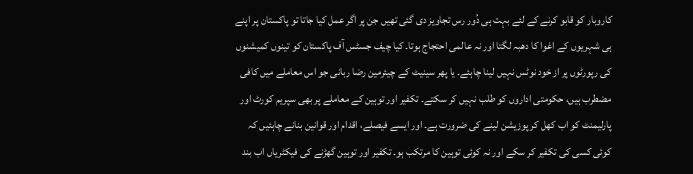کاروبار کو قابو کرنے کے لئے بہت ہی دُور رس تجاویز دی گئی تھیں جن پر اگر عمل کیا جاتا تو پاکستان پر اپنے ہی شہریوں کے اغوا کا دھبہ لگتا اور نہ عالمی احتجاج ہوتا۔ کیا چیف جسٹس آف پاکستان کو تینوں کمیشنوں کی رپورٹوں پر از خود نوٹس نہیں لینا چاہئے۔ یا پھر سینیٹ کے چیئرمین رضا ربانی جو اس معاملے میں کافی مضطرب ہیں، حکومتی اداروں کو طلب نہیں کر سکتے۔ تکفیر اور توہین کے معاملے پر بھی سپریم کورٹ اور پارلیمنٹ کو اب کھل کر پوزیشن لینے کی ضرورت ہے۔ اور ایسے فیصلے، اقدام اور قوانین بنانے چاہئیں کہ کوئی کسی کی تکفیر کر سکے اور نہ کوئی توہین کا مرتکب ہو۔ تکفیر اور توہین گھڑنے کی فیکٹریاں اب بند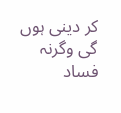کر دینی ہوں گی وگرنہ فساد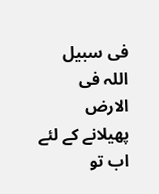فی سبیل اللہ فی الارض پھیلانے کے لئے اب تو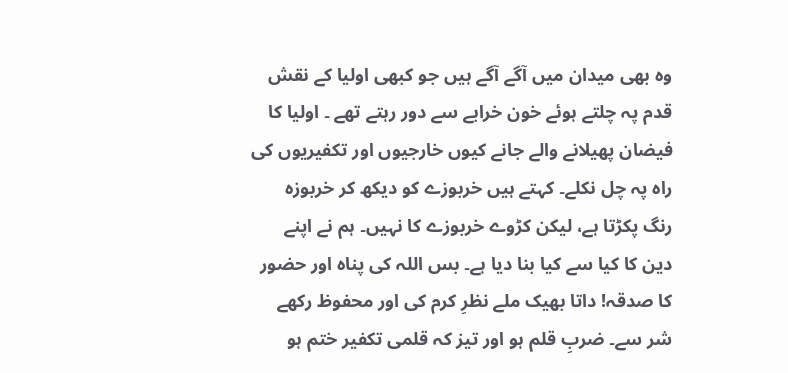وہ بھی میدان میں آگے آگے ہیں جو کبھی اولیا کے نقش قدم پہ چلتے ہوئے خون خرابے سے دور رہتے تھے ۔ اولیا کا فیضان پھیلانے والے جانے کیوں خارجیوں اور تکفیریوں کی راہ پہ چل نکلے۔ کہتے ہیں خربوزے کو دیکھ کر خربوزہ رنگ پکڑتا ہے، لیکن کڑوے خربوزے کا نہیں۔ ہم نے اپنے دین کا کیا سے کیا بنا دیا ہے۔ بس اللہ کی پناہ اور حضور کا صدقہ! داتا بھیک ملے نظرِ کرم کی اور محفوظ رکھے شر سے۔ ضربِ قلم ہو اور تیز کہ قلمی تکفیر ختم ہو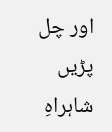اور چل پڑیں شاہراہِ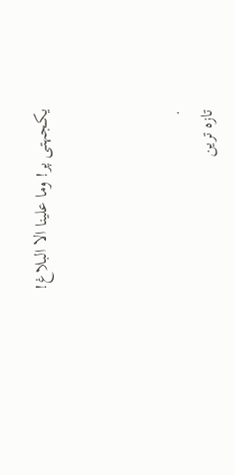یکجہتی پر! وما علینا الا البلاغ!



.
تازہ ترین